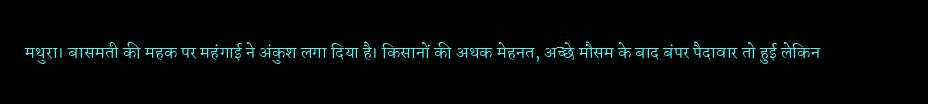मथुरा। बासमती की महक पर महंगाई ने अंकुश लगा दिया है। किसानों की अथक मेहनत, अच्छे मौसम के बाद बंपर पैदावार तो हुई लेकिन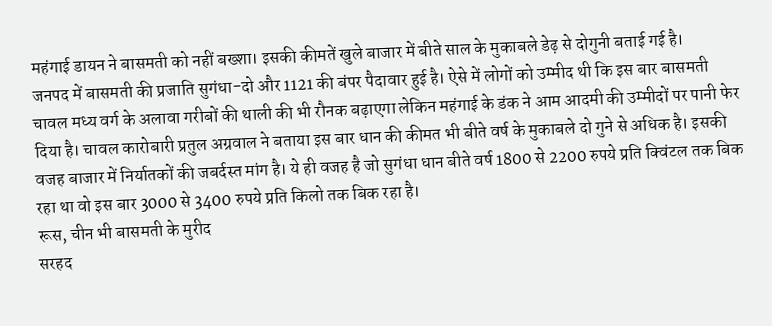महंगाई डायन ने बासमती को नहीं बख्शा। इसकी कीमतें खुले बाजार में बीते साल के मुकाबले डेढ़ से दोगुनी बताई गई है।
जनपद में बासमती की प्रजाति सुगंधा-दो और 1121 की बंपर पैदावार हुई है। ऐसे में लोगों को उम्मीद थी कि इस बार बासमती चावल मध्य वर्ग के अलावा गरीबों की थाली की भी रौनक बढ़ाएगा लेकिन महंगाई के डंक ने आम आदमी की उम्मीदों पर पानी फेर दिया है। चावल कारोबारी प्रतुल अग्रवाल ने बताया इस बार धान की कीमत भी बीते वर्ष के मुकाबले दो गुने से अधिक है। इसकी वजह बाजार में निर्यातकों की जबर्दस्त मांग है। ये ही वजह है जो सुगंधा धान बीते वर्ष 1800 से 2200 रुपये प्रति क्विंटल तक बिक रहा था वो इस बार 3000 से 3400 रुपये प्रति किलो तक बिक रहा है।
रूस, चीन भी बासमती के मुरीद
सरहद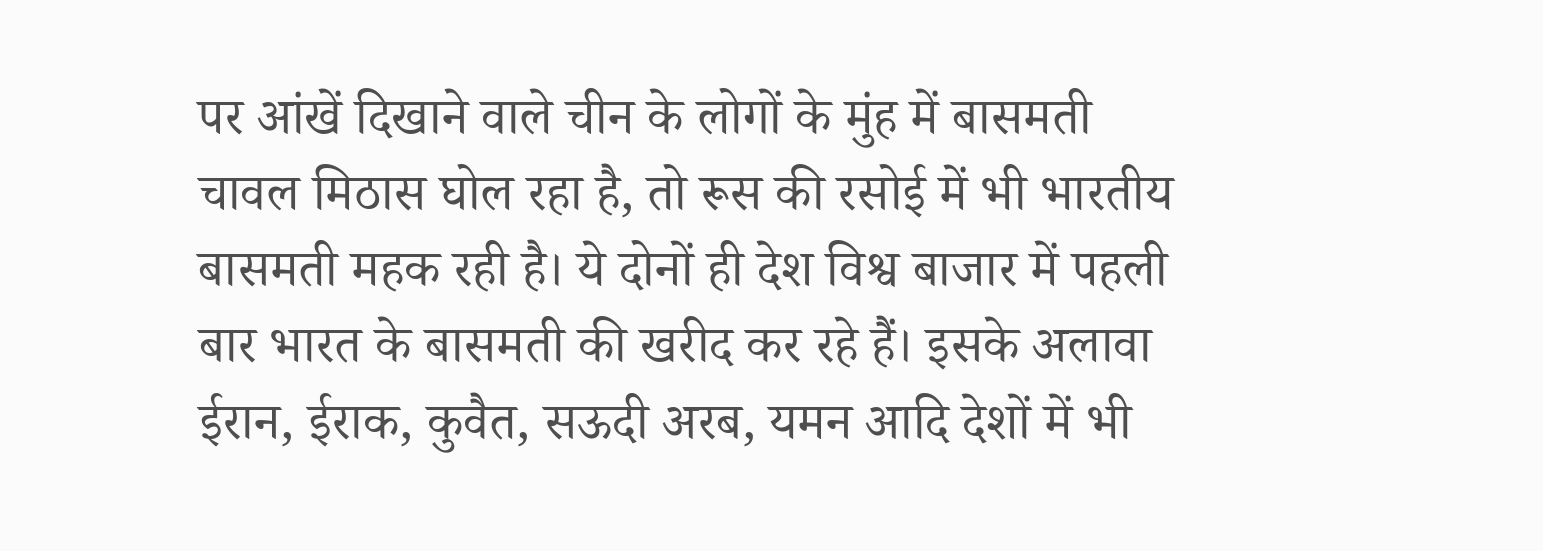पर आंखें दिखाने वाले चीन के लोगों के मुंह में बासमती चावल मिठास घोल रहा है, तो रूस की रसोई में भी भारतीय बासमती महक रही है। ये दोनों ही देश विश्व बाजार में पहली बार भारत के बासमती की खरीद कर रहे हैं। इसके अलावा ईरान, ईराक, कुवैत, सऊदी अरब, यमन आदि देशों में भी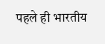पहले ही भारतीय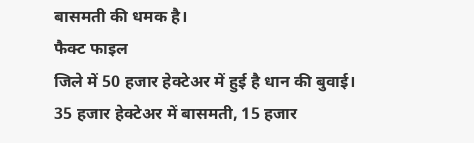बासमती की धमक है।
फैक्ट फाइल
जिले में 50 हजार हेक्टेअर में हुई है धान की बुवाई।
35 हजार हेक्टेअर में बासमती, 15 हजार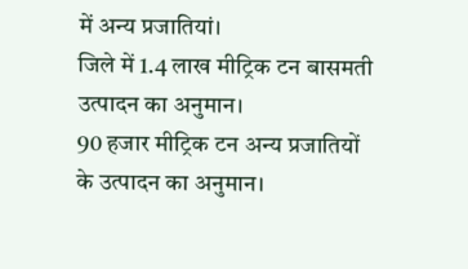में अन्य प्रजातियां।
जिले में 1.4 लाख मीट्रिक टन बासमती उत्पादन का अनुमान।
90 हजार मीट्रिक टन अन्य प्रजातियों के उत्पादन का अनुमान।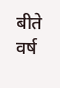बीते वर्ष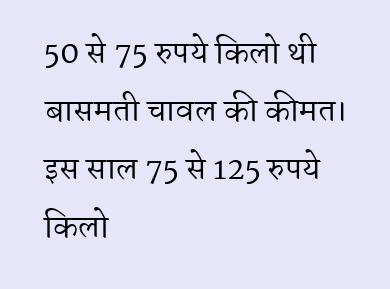50 से 75 रुपये किलो थी बासमती चावल की कीमत।
इस साल 75 से 125 रुपये किलो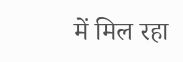में मिल रहा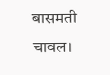बासमती चावल।